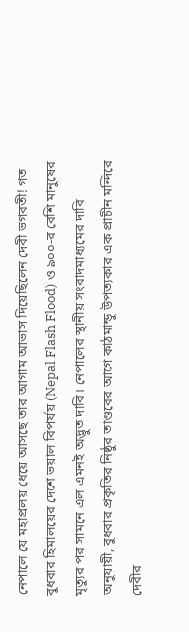নেপালে যে মহাপ্রলয় ধেয়ে আসছে তার আগাম আভাস দিয়েছিলেন দেবী ভগবতী! গত বুধবার হিমালয়ের দেশে ভয়াল বিপর্যয় (Nepal Flash Flood) ও ৯০০-র বেশি মানুষের মৃত্যুর পর সামনে এল এমনই অদ্ভুত দাবি। নেপালের স্থানীয় সংবাদমাধ্যমের দাবি অনুযায়ী, বুধবার প্রকৃতির নিষ্ঠুর তাণ্ডবের আগে কাঠমান্ডু উপত্যকার এক প্রাচীন মন্দিরে দেবীর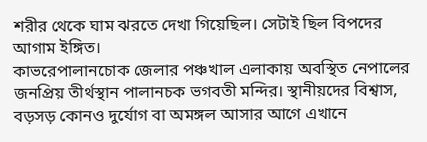শরীর থেকে ঘাম ঝরতে দেখা গিয়েছিল। সেটাই ছিল বিপদের আগাম ইঙ্গিত।
কাভরেপালানচোক জেলার পঞ্চখাল এলাকায় অবস্থিত নেপালের জনপ্রিয় তীর্থস্থান পালানচক ভগবতী মন্দির। স্থানীয়দের বিশ্বাস, বড়সড় কোনও দুর্যোগ বা অমঙ্গল আসার আগে এখানে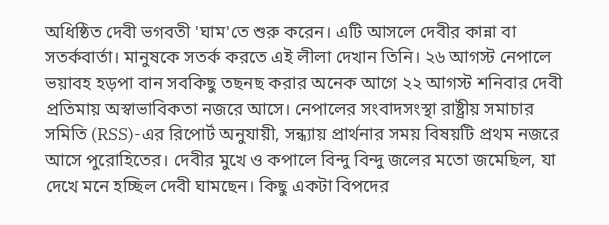অধিষ্ঠিত দেবী ভগবতী 'ঘাম'তে শুরু করেন। এটি আসলে দেবীর কান্না বা সতর্কবার্তা। মানুষকে সতর্ক করতে এই লীলা দেখান তিনি। ২৬ আগস্ট নেপালে ভয়াবহ হড়পা বান সবকিছু তছনছ করার অনেক আগে ২২ আগস্ট শনিবার দেবী প্রতিমায় অস্বাভাবিকতা নজরে আসে। নেপালের সংবাদসংস্থা রাষ্ট্রীয় সমাচার সমিতি (RSS)-এর রিপোর্ট অনুযায়ী, সন্ধ্যায় প্রার্থনার সময় বিষয়টি প্রথম নজরে আসে পুরোহিতের। দেবীর মুখে ও কপালে বিন্দু বিন্দু জলের মতো জমেছিল, যা দেখে মনে হচ্ছিল দেবী ঘামছেন। কিছু একটা বিপদের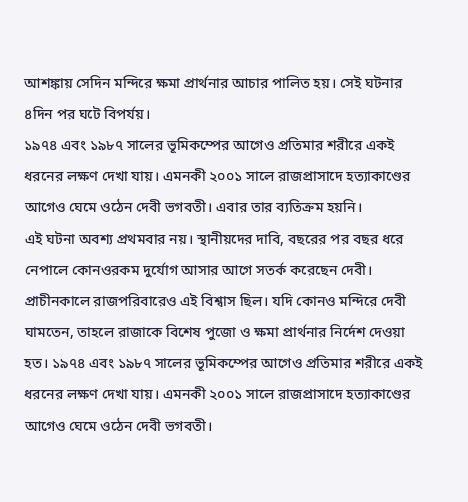আশঙ্কায় সেদিন মন্দিরে ক্ষমা প্রার্থনার আচার পালিত হয়। সেই ঘটনার ৪দিন পর ঘটে বিপর্যয়।
১৯৭৪ এবং ১৯৮৭ সালের ভূমিকম্পের আগেও প্রতিমার শরীরে একই ধরনের লক্ষণ দেখা যায়। এমনকী ২০০১ সালে রাজপ্রাসাদে হত্যাকাণ্ডের আগেও ঘেমে ওঠেন দেবী ভগবতী। এবার তার ব্যতিক্রম হয়নি।
এই ঘটনা অবশ্য প্রথমবার নয়। স্থানীয়দের দাবি, বছরের পর বছর ধরে নেপালে কোনওরকম দুর্যোগ আসার আগে সতর্ক করেছেন দেবী। প্রাচীনকালে রাজপরিবারেও এই বিশ্বাস ছিল। যদি কোনও মন্দিরে দেবী ঘামতেন, তাহলে রাজাকে বিশেষ পুজো ও ক্ষমা প্রার্থনার নির্দেশ দেওয়া হত। ১৯৭৪ এবং ১৯৮৭ সালের ভূমিকম্পের আগেও প্রতিমার শরীরে একই ধরনের লক্ষণ দেখা যায়। এমনকী ২০০১ সালে রাজপ্রাসাদে হত্যাকাণ্ডের আগেও ঘেমে ওঠেন দেবী ভগবতী।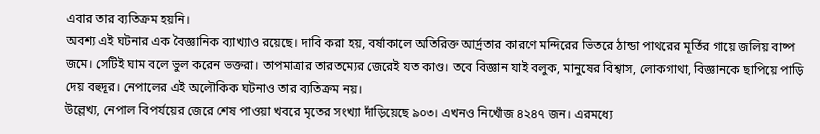এবার তার ব্যতিক্রম হয়নি।
অবশ্য এই ঘটনার এক বৈজ্ঞানিক ব্যাখ্যাও রয়েছে। দাবি করা হয়, বর্ষাকালে অতিরিক্ত আর্দ্রতার কারণে মন্দিরের ভিতরে ঠান্ডা পাথরের মূর্তির গায়ে জলিয় বাষ্প জমে। সেটিই ঘাম বলে ভুল করেন ভক্তরা। তাপমাত্রার তারতম্যের জেরেই যত কাণ্ড। তবে বিজ্ঞান যাই বলুক, মানুষের বিশ্বাস, লোকগাথা, বিজ্ঞানকে ছাপিয়ে পাড়ি দেয় বহুদূর। নেপালের এই অলৌকিক ঘটনাও তার ব্যতিক্রম নয়।
উল্লেখ্য, নেপাল বিপর্যয়ের জেরে শেষ পাওয়া খবরে মৃতের সংখ্যা দাঁড়িয়েছে ৯০৩। এখনও নিখোঁজ ৪২৪৭ জন। এরমধ্যে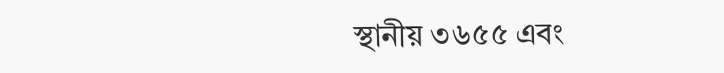স্থানীয় ৩৬৫৫ এবং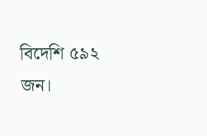বিদেশি ৫৯২ জন।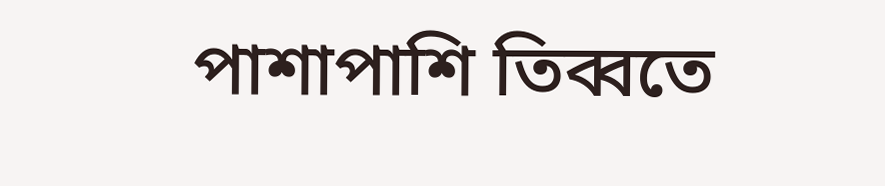পাশাপাশি তিব্বতে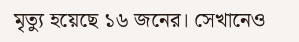মৃত্যু হয়েছে ১৬ জনের। সেখানেও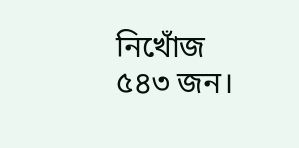নিখোঁজ ৫৪৩ জন।